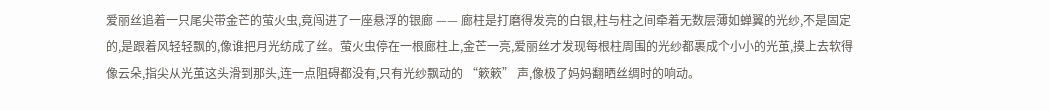爱丽丝追着一只尾尖带金芒的萤火虫,竟闯进了一座悬浮的银廊 —— 廊柱是打磨得发亮的白银,柱与柱之间牵着无数层薄如蝉翼的光纱,不是固定的,是跟着风轻轻飘的,像谁把月光纺成了丝。萤火虫停在一根廊柱上,金芒一亮,爱丽丝才发现每根柱周围的光纱都裹成个小小的光茧,摸上去软得像云朵,指尖从光茧这头滑到那头,连一点阻碍都没有,只有光纱飘动的 “簌簌” 声,像极了妈妈翻晒丝绸时的响动。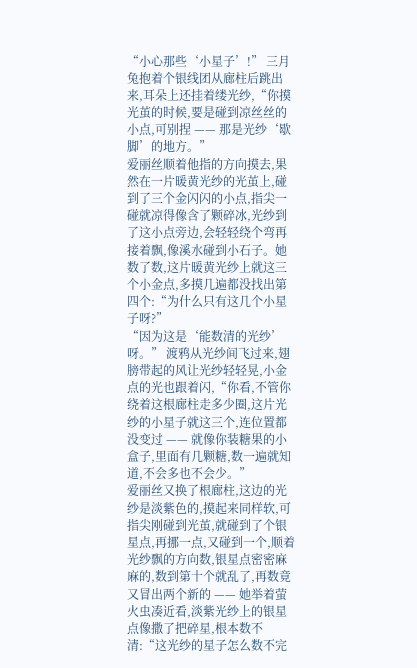“小心那些‘小星子’!” 三月兔抱着个银线团从廊柱后跳出来,耳朵上还挂着缕光纱,“你摸光茧的时候,要是碰到凉丝丝的小点,可别捏 —— 那是光纱‘歇脚’的地方。”
爱丽丝顺着他指的方向摸去,果然在一片暖黄光纱的光茧上,碰到了三个金闪闪的小点,指尖一碰就凉得像含了颗碎冰,光纱到了这小点旁边,会轻轻绕个弯再接着飘,像溪水碰到小石子。她数了数,这片暖黄光纱上就这三个小金点,多摸几遍都没找出第四个:“为什么只有这几个小星子呀?”
“因为这是‘能数清的光纱’呀。” 渡鸦从光纱间飞过来,翅膀带起的风让光纱轻轻晃,小金点的光也跟着闪,“你看,不管你绕着这根廊柱走多少圈,这片光纱的小星子就这三个,连位置都没变过 —— 就像你装糖果的小盒子,里面有几颗糖,数一遍就知道,不会多也不会少。”
爱丽丝又换了根廊柱,这边的光纱是淡紫色的,摸起来同样软,可指尖刚碰到光茧,就碰到了个银星点,再挪一点,又碰到一个,顺着光纱飘的方向数,银星点密密麻麻的,数到第十个就乱了,再数竟又冒出两个新的 —— 她举着萤火虫凑近看,淡紫光纱上的银星点像撒了把碎星,根本数不清:“这光纱的星子怎么数不完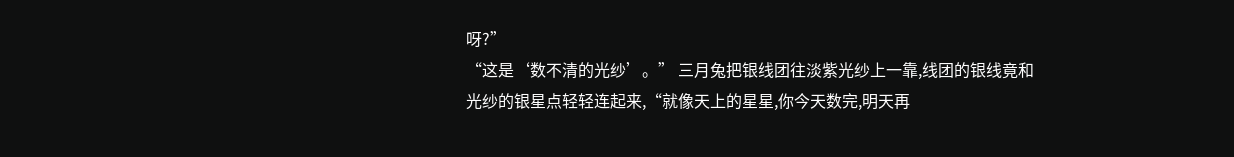呀?”
“这是‘数不清的光纱’。” 三月兔把银线团往淡紫光纱上一靠,线团的银线竟和光纱的银星点轻轻连起来,“就像天上的星星,你今天数完,明天再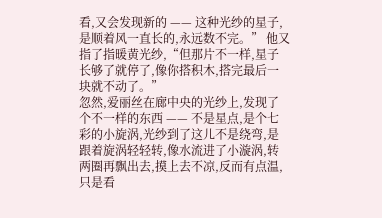看,又会发现新的 —— 这种光纱的星子,是顺着风一直长的,永远数不完。” 他又指了指暖黄光纱,“但那片不一样,星子长够了就停了,像你搭积木,搭完最后一块就不动了。”
忽然,爱丽丝在廊中央的光纱上,发现了个不一样的东西 —— 不是星点,是个七彩的小旋涡,光纱到了这儿不是绕弯,是跟着旋涡轻轻转,像水流进了小漩涡,转两圈再飘出去,摸上去不凉,反而有点温,只是看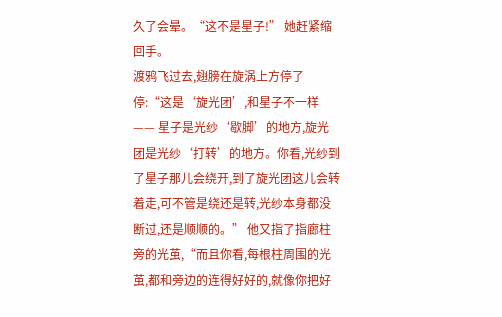久了会晕。“这不是星子!” 她赶紧缩回手。
渡鸦飞过去,翅膀在旋涡上方停了停:“这是‘旋光团’,和星子不一样 —— 星子是光纱‘歇脚’的地方,旋光团是光纱‘打转’的地方。你看,光纱到了星子那儿会绕开,到了旋光团这儿会转着走,可不管是绕还是转,光纱本身都没断过,还是顺顺的。” 他又指了指廊柱旁的光茧,“而且你看,每根柱周围的光茧,都和旁边的连得好好的,就像你把好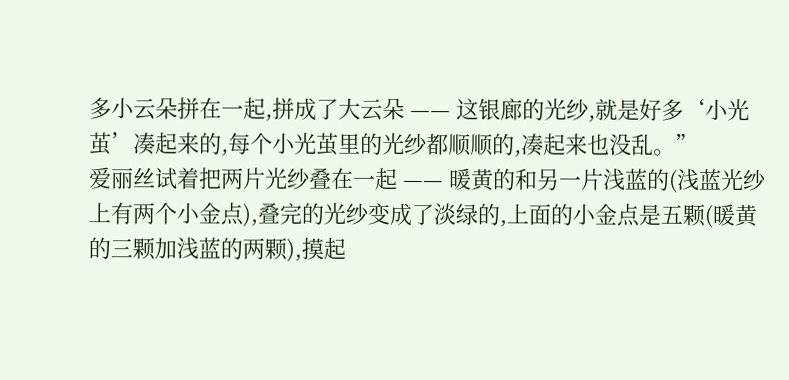多小云朵拼在一起,拼成了大云朵 —— 这银廊的光纱,就是好多‘小光茧’凑起来的,每个小光茧里的光纱都顺顺的,凑起来也没乱。”
爱丽丝试着把两片光纱叠在一起 —— 暖黄的和另一片浅蓝的(浅蓝光纱上有两个小金点),叠完的光纱变成了淡绿的,上面的小金点是五颗(暖黄的三颗加浅蓝的两颗),摸起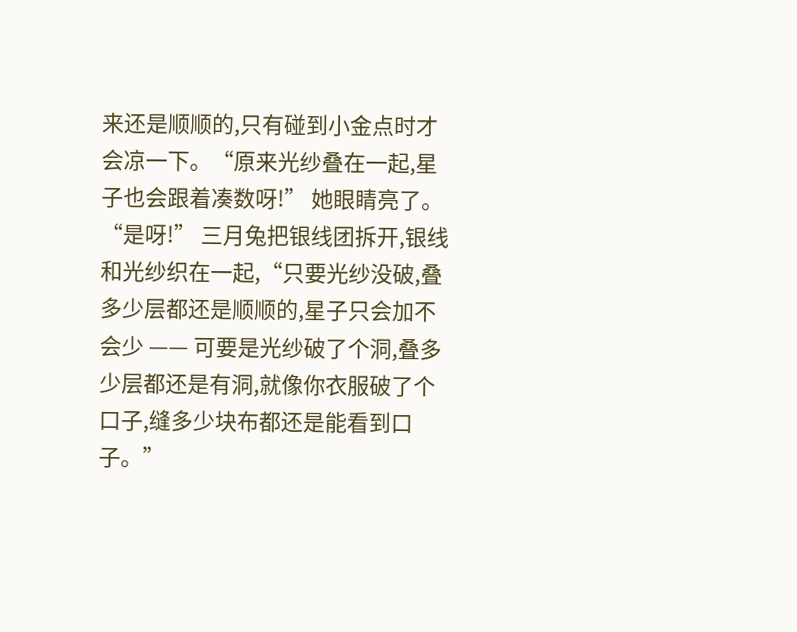来还是顺顺的,只有碰到小金点时才会凉一下。“原来光纱叠在一起,星子也会跟着凑数呀!” 她眼睛亮了。
“是呀!” 三月兔把银线团拆开,银线和光纱织在一起,“只要光纱没破,叠多少层都还是顺顺的,星子只会加不会少 —— 可要是光纱破了个洞,叠多少层都还是有洞,就像你衣服破了个口子,缝多少块布都还是能看到口子。”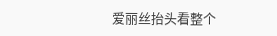爱丽丝抬头看整个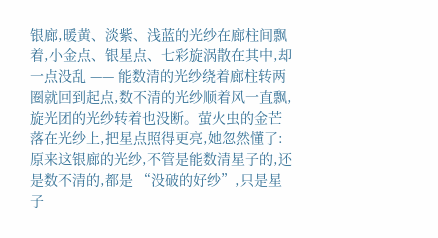银廊,暖黄、淡紫、浅蓝的光纱在廊柱间飘着,小金点、银星点、七彩旋涡散在其中,却一点没乱 —— 能数清的光纱绕着廊柱转两圈就回到起点,数不清的光纱顺着风一直飘,旋光团的光纱转着也没断。萤火虫的金芒落在光纱上,把星点照得更亮,她忽然懂了:原来这银廊的光纱,不管是能数清星子的,还是数不清的,都是 “没破的好纱”,只是星子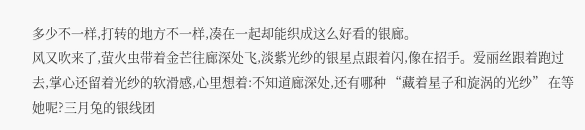多少不一样,打转的地方不一样,凑在一起却能织成这么好看的银廊。
风又吹来了,萤火虫带着金芒往廊深处飞,淡紫光纱的银星点跟着闪,像在招手。爱丽丝跟着跑过去,掌心还留着光纱的软滑感,心里想着:不知道廊深处,还有哪种 “藏着星子和旋涡的光纱” 在等她呢?三月兔的银线团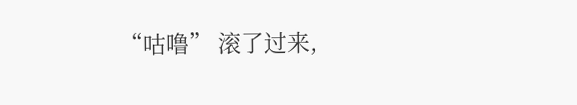“咕噜” 滚了过来,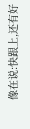像在说:快跟上,还有好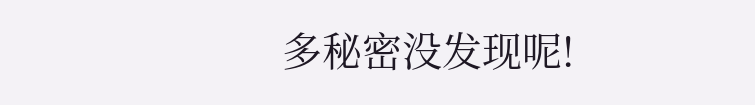多秘密没发现呢!